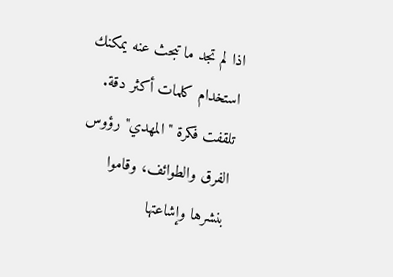اذا لم تجد ما تبحث عنه يمكنك استخدام كلمات أكثر دقة.
تلقفت فكرة "المهدي" رؤوس الفرق والطوائف، وقاموا بنشرها وإشاعتها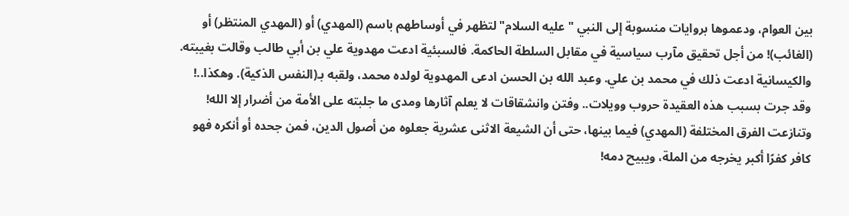بين العوام، ودعموها بروايات منسوبة إلى النبي "عليه السلام" لتظهر في أوساطهم باسم (المهدي) أو (المهدي المنتظر) أو (الغائب)! من أجل تحقيق مآرب سياسية في مقابل السلطة الحاكمة. فالسبئية ادعت مهدوية علي بن أبي طالب وقالت بغيبته. والكيسانية ادعت ذلك في محمد بن علي. وعبد الله بن الحسن ادعى المهدوية لولده محمد، ولقبه بـ(النفس الذكية). وهكذا..! وقد جرت بسبب هذه العقيدة حروب وويلات.. وفتن وانشقاقات لا يعلم آثارها ومدى ما جلبته على الأمة من أضرار إلا الله!
وتنازعت الفرق المختلفة (المهدي) فيما بينها، حتى أن الشيعة الاثنى عشرية جعلوه من أصول الدين، فمن جحده أو أنكره فهو كافر كفرًا أكبر يخرجه من الملة، ويبيح دمه!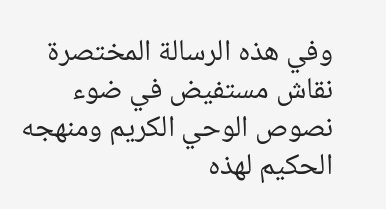وفي هذه الرسالة المختصرة نقاش مستفيض في ضوء نصوص الوحي الكريم ومنهجه الحكيم لهذه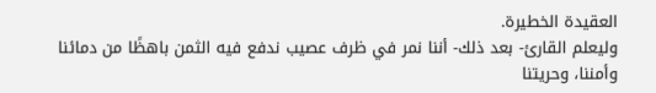العقيدة الخطيرة.
وليعلم القارئ- بعد ذلك- أننا نمر في ظرف عصيب ندفع فيه الثمن باهظًا من دمائنا وأمننا، وحريتنا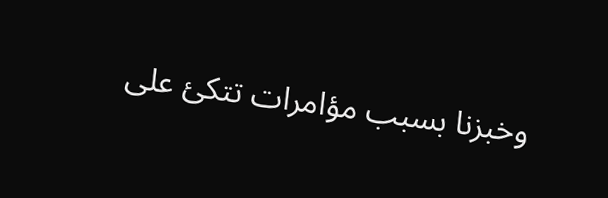وخبزنا بسبب مؤامرات تتكئ على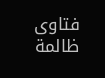فتاوى ظالمة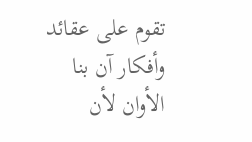تقوم على عقائد وأفكار آن بنا الأوان لأن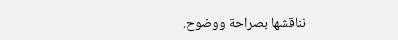نناقشها بصراحة ووضوح.